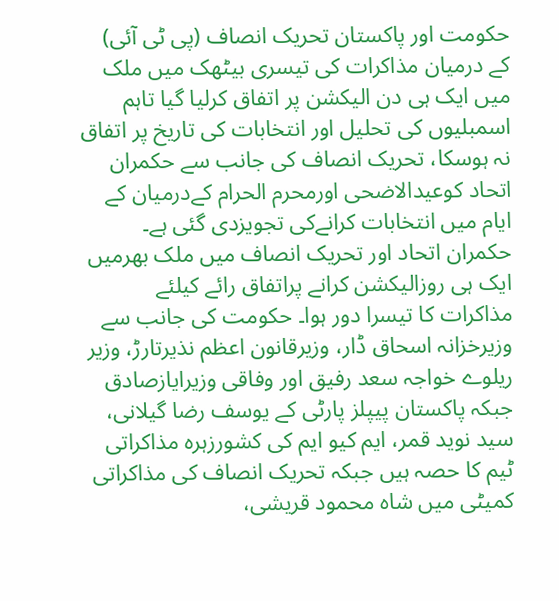حکومت اور پاکستان تحریک انصاف (پی ٹی آئی) کے درمیان مذاکرات کی تیسری بیٹھک میں ملک میں ایک ہی دن الیکشن پر اتفاق کرلیا گیا تاہم اسمبلیوں کی تحلیل اور انتخابات کی تاریخ پر اتفاق نہ ہوسکا، تحریک انصاف کی جانب سے حکمران اتحاد کوعیدالاضحی اورمحرم الحرام کےدرمیان کے ایام میں انتخابات کرانےکی تجویزدی گئی ہے۔
حکمران اتحاد اور تحریک انصاف میں ملک بھرمیں ایک ہی روزالیکشن کرانے پراتفاق رائے کیلئے مذاکرات کا تیسرا دور ہوا۔ حکومت کی جانب سے وزیرخزانہ اسحاق ڈار، وزیرقانون اعظم نذیرتارڑ، وزیر ریلوے خواجہ سعد رفیق اور وفاقی وزیرایازصادق جبکہ پاکستان پیپلز پارٹی کے یوسف رضا گیلانی، سید نوید قمر، ایم کیو ایم کی کشورزہرہ مذاکراتی ٹیم کا حصہ ہیں جبکہ تحریک انصاف کی مذاکراتی کمیٹی میں شاہ محمود قریشی،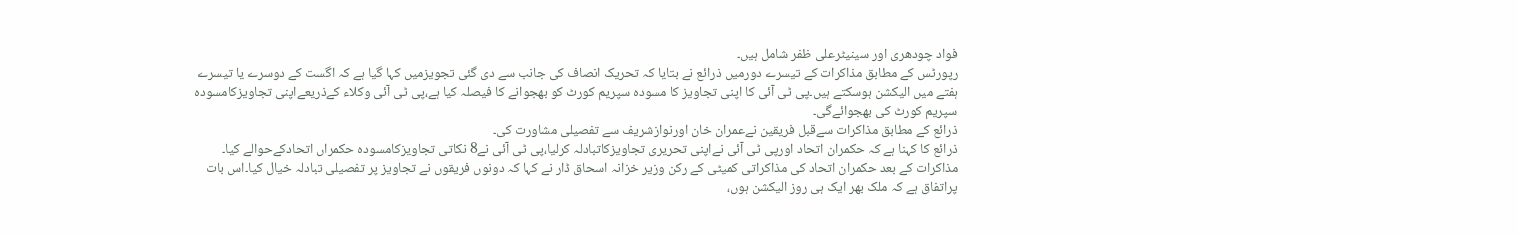فواد چودھری اور سینیٹرعلی ظفر شامل ہیں۔
رپورٹس کے مطابق مذاکرات کے تیسرے دورمیں ذرائع نے بتایا کہ تحریک انصاف کی جانب سے دی گئی تجویزمیں کہا گیا ہے کہ اگست کے دوسرے یا تیسرے ہفتے میں الیکشن ہوسکتے ہیں۔پی ٹی آئی کا اپنی تجاویز کا مسودہ سپریم کورٹ کو بھجوانے کا فیصلہ کیا ہے،پی ٹی آئی وکلاء کےذریعےاپنی تجاویزکامسودہ سپریم کورٹ کی بھجوائےگی۔
ذرائع کے مطابق مذاکرات سےقبل فریقین نےعمران خان اورنوازشریف سے تفصیلی مشاورت کی۔
ذرائع کا کہنا ہے کہ حکمران اتحاد اورپی ٹی آئی نےاپنی تحریری تجاویزکاتبادلہ کرلیا،پی ٹی آئی نے8 نکاتی تجاویزکامسودہ حکمراں اتحادکےحوالے کیا۔
مذاکرات کے بعد حکمران اتحاد کی مذاکراتی کمیٹی کے رکن وزیر خزانہ اسحاق ڈار نے کہا کہ دونوں فریقوں نے تجاویز پر تفصیلی تبادلہ خیال کیا۔اس بات پراتفاق ہے کہ ملک بھر ایک ہی روز الیکشن ہوں،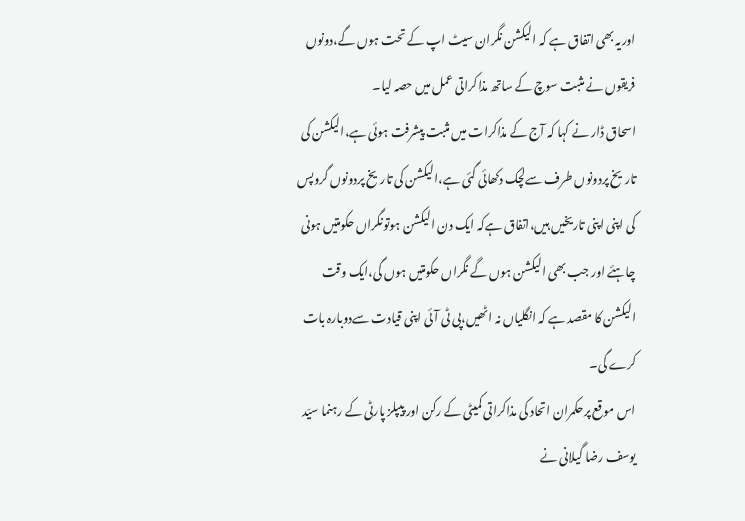اوریہ بھی اتفاق ہے کہ الیکشن نگران سیٹ اپ کے تحت ہوں گے،دونوں فریقوں نے مثبت سوچ کے ساتھ مذاکراتی عمل میں حصہ لیا۔
اسحاق ڈار نے کہا کہ آج کے مذاکرات میں مثبت پیشرفت ہوئی ہے،الیکشن کی تاریخ پردونوں طرف سےلچک دکھائی گئی ہے،الیکشن کی تاریخ پردونوں گروپس کی اپنی اپنی تاریخیں ہیں،اتفاق ہےکہ ایک دن الیکشن ہوتونگراں حکومتیں ہونی چاہئے اور جب بھی الیکشن ہوں گے نگراں حکومتیں ہوں گی،ایک وقت الیکشن کا مقصد ہے کہ انگلیاں نہ اٹھیں،پی ٹی آئی اپنی قیادت سےدوبارہ بات کرے گی۔
اس موقع پرحکمران اتحاد کی مذاکراتی کمیٹی کے رکن اور پیپلز پارٹی کے رہنما سیّد یوسف رضا گیلانی نے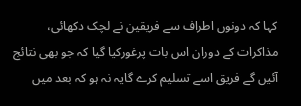کہا کہ دونوں اطراف سے فریقین نے لچک دکھائی، مذاکرات کے دوران اس بات پرغورکیا گیا کہ جو بھی نتائج آئیں گے فریق اسے تسلیم کرے گایہ نہ ہو کہ بعد میں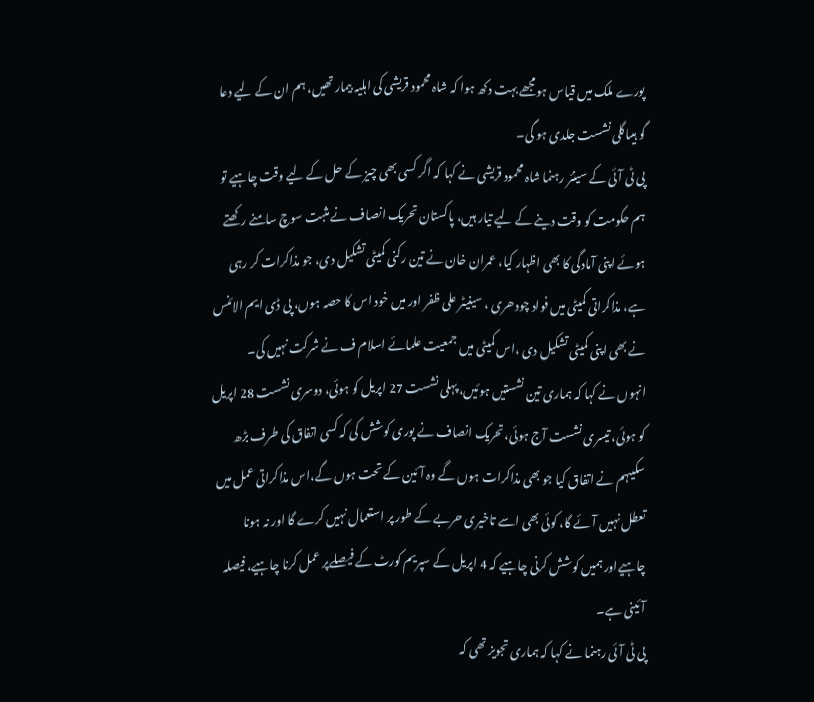پورے ملک میں قیاس ہومجھے بہت دکھ ہوا کہ شاہ محمود قریشی کی اہلیہ بیمار تھیں، ہم ان کے لیے دعا گو ہیںاگلی نشست جلدی ہو گی۔
پی ٹی آئی کے سینئر رہنما شاہ محمود قریشی نے کہا کہ اگر کسی بھی چیز کے حل کے لیے وقت چاہیے تو ہم حکومت کو وقت دینے کے لیے تیار ہیں، پاکستان تحریک انصاف نے مثبت سوچ سامنے رکھتے ہوئے اپنی آمادگی کا بھی اظہار کیا، عمران خان نے تین رکنی کمیٹی تشکیل دی، جو مذاکرات کر رہی ہے، مذاکراتی کمیٹی میں فواد چودھری ، سینیٹر علی ظفر اور میں خود اس کا حصہ ہوں، پی ڈی ایم الائنس نے بھی اپنی کمیٹی تشکیل دی ،اس کمیٹی میں جمعیت علمائے اسلام ف نے شرکت نہیں کی۔
انہوں نے کہا کہ ہماری تین نشستیں ہوئیں، پہلی نشست 27 اپریل کو ہوئی، دوسری نشست 28 اپریل کو ہوئی، تیسری نشست آج ہوئی،تحریک انصاف نے پوری کوشش کی کہ کسی اتفاق کی طرف بڑھ سکیںہم نے اتفاق کیا جو بھی مذاکرات ہوں گے وہ آئین کے تحت ہوں گے،اس مذاکراتی عمل میں تعطل نہیں آئے گا، کوئی بھی اسے تاخیری حربے کے طور پر استعمال نہیں کرے گا اور نہ ہونا چاہیےاور ہمیں کوشش کرنی چاہیے کہ 4 اپریل کے سپریم کورٹ کے فیصلےپر عمل کرنا چاہیے، فیصلہ آئینی ہے۔
پی ٹی آئی رہنما نے کہا کہ ہماری تجویز تھی کہ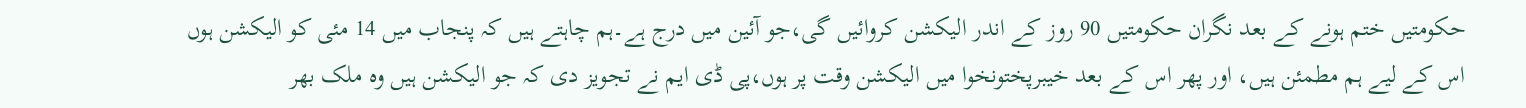حکومتیں ختم ہونے کے بعد نگران حکومتیں 90 روز کے اندر الیکشن کروائیں گی،جو آئین میں درج ہے۔ہم چاہتے ہیں کہ پنجاب میں 14 مئی کو الیکشن ہوں اس کے لیے ہم مطمئن ہیں، اور پھر اس کے بعد خیبرپختونخوا میں الیکشن وقت پر ہوں،پی ڈی ایم نے تجویز دی کہ جو الیکشن ہیں وہ ملک بھر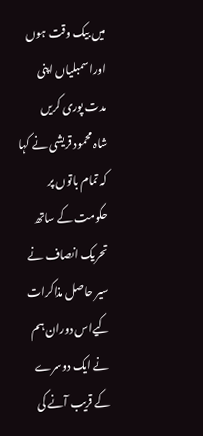میں بیک وقت ہوں اوراسمبلیاں اپنی مدت پوری کریں
شاہ محمود قریشی نے کہا کہ تمام باتوں پر حکومت کے ساتھ تحریک انصاف نے سیر حاصل مذاکرات کیےاس دوران ہم نے ایک دوسرے کے قریب آنے کی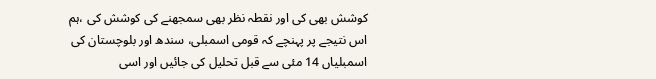کوشش بھی کی اور نقطہ نظر بھی سمجھنے کی کوشش کی ،ہم اس نتیجے پر پہنچے کہ قومی اسمبلی، سندھ اور بلوچستان کی اسمبلیاں 14 مئی سے قبل تحلیل کی جائیں اور اسی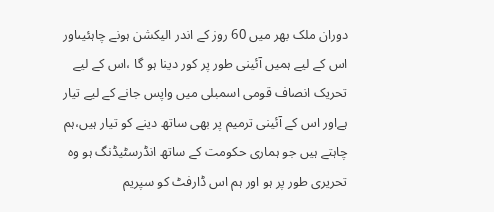دوران ملک بھر میں 60 روز کے اندر الیکشن ہونے چاہئیںاور اس کے لیے ہمیں آئینی طور پر کور دینا ہو گا ،اس کے لیے تحریک انصاف قومی اسمبلی میں واپس جانے کے لیے تیار ہےاور اس کے آئینی ترمیم پر بھی ساتھ دینے کو تیار ہیں،ہم چاہتے ہیں جو ہماری حکومت کے ساتھ انڈرسٹیڈنگ ہو وہ تحریری طور پر ہو اور ہم اس ڈارفٹ کو سپریم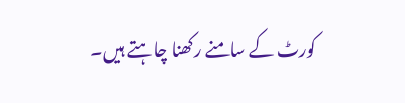کورٹ کے سامنے رکھنا چاہتے ہیں۔